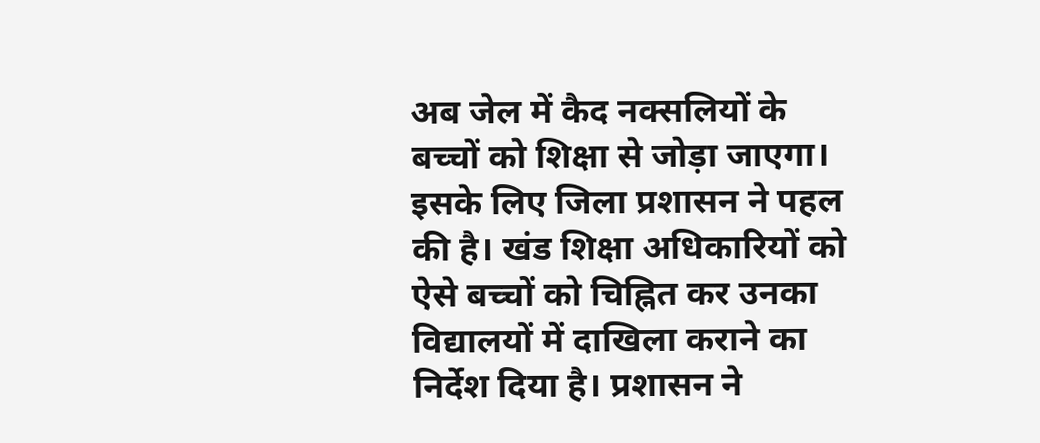अब जेल में कैद नक्सलियों के बच्चों को शिक्षा से जोड़ा जाएगा। इसके लिए जिला प्रशासन ने पहल की है। खंड शिक्षा अधिकारियों को ऐसे बच्चों को चिह्नित कर उनका विद्यालयों में दाखिला कराने का निर्देश दिया है। प्रशासन ने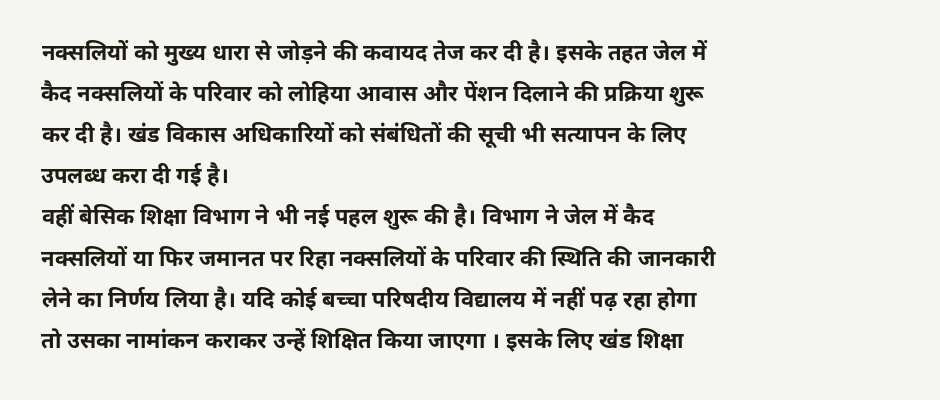नक्सलियों को मुख्य धारा से जोड़ने की कवायद तेज कर दी है। इसके तहत जेल में कैद नक्सलियों के परिवार को लोहिया आवास और पेंशन दिलाने की प्रक्रिया शुरू कर दी है। खंड विकास अधिकारियों को संबंधितों की सूची भी सत्यापन के लिए उपलब्ध करा दी गई है।
वहीं बेसिक शिक्षा विभाग ने भी नई पहल शुरू की है। विभाग ने जेल में कैद नक्सलियों या फिर जमानत पर रिहा नक्सलियों के परिवार की स्थिति की जानकारी लेने का निर्णय लिया है। यदि कोई बच्चा परिषदीय विद्यालय में नहीं पढ़ रहा होगा तो उसका नामांकन कराकर उन्हें शिक्षित किया जाएगा । इसके लिए खंड शिक्षा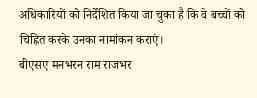अधिकारियों को निर्देशित किया जा चुका है कि वे बच्चों को चिह्नित करके उनका नामांकन कराएं।
बीएसए मनभरन राम राजभर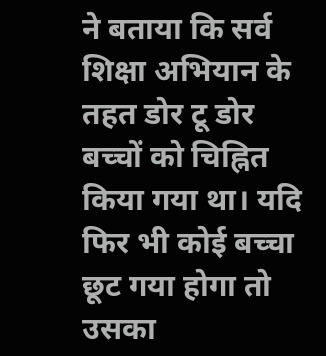ने बताया कि सर्व शिक्षा अभियान के तहत डोर टू डोर बच्चों को चिह्नित किया गया था। यदि फिर भी कोई बच्चा छूट गया होगा तो उसका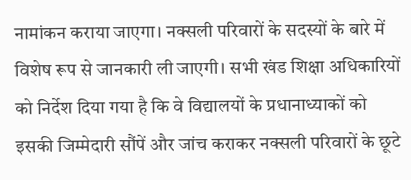नामांकन कराया जाएगा। नक्सली परिवारों के सदस्यों के बारे में विशेष रूप से जानकारी ली जाएगी। सभी खंड शिक्षा अधिकारियों को निर्देश दिया गया है कि वे विद्यालयों के प्रधानाध्याकों को इसकी जिम्मेदारी सौंपें और जांच कराकर नक्सली परिवारों के छूटे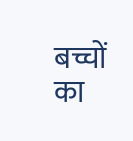बच्चों का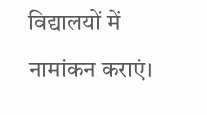विद्यालयों में नामांकन कराएं।